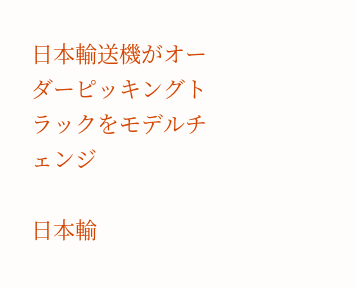日本輸送機がオーダーピッキングトラックをモデルチェンジ

日本輸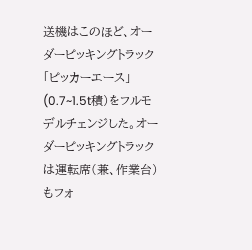送機はこのほど、オーダーピッキングトラック「ピッカーエース」(0.7~1.5t積)をフルモデルチェンジした。オーダーピッキングトラックは運転席(兼、作業台)もフォ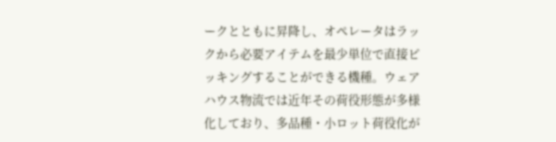ークとともに昇降し、オペレータはラックから必要アイテムを最少単位で直接ピッキングすることができる機種。ウェアハウス物流では近年その荷役形態が多様化しており、多品種・小ロット荷役化が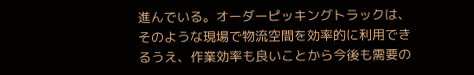進んでいる。オーダーピッキングトラックは、そのような現場で物流空間を効率的に利用できるうえ、作業効率も良いことから今後も需要の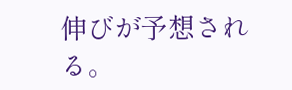伸びが予想される。